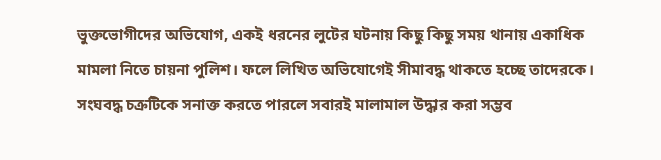ভুক্তভোগীদের অভিযোগ, একই ধরনের লুটের ঘটনায় কিছু কিছু সময় থানায় একাধিক মামলা নিতে চায়না পুলিশ। ফলে লিখিত অভিযোগেই সীমাবদ্ধ থাকতে হচ্ছে তাদেরকে। সংঘবদ্ধ চক্রটিকে সনাক্ত করতে পারলে সবারই মালামাল উদ্ধার করা সম্ভব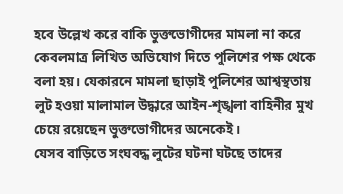হবে উল্লেখ করে বাকি ভুক্তভোগীদের মামলা না করে কেবলমাত্র লিখিত অভিযোগ দিতে পুলিশের পক্ষ থেকে বলা হয়। যেকারনে মামলা ছাড়াই পুলিশের আশ্বস্থতায় লুট হওয়া মালামাল উদ্ধারে আইন-শৃঙ্খলা বাহিনীর মুখ চেয়ে রয়েছেন ভুক্তভোগীদের অনেকেই।
যেসব বাড়িতে সংঘবদ্ধ লুটের ঘটনা ঘটছে তাদের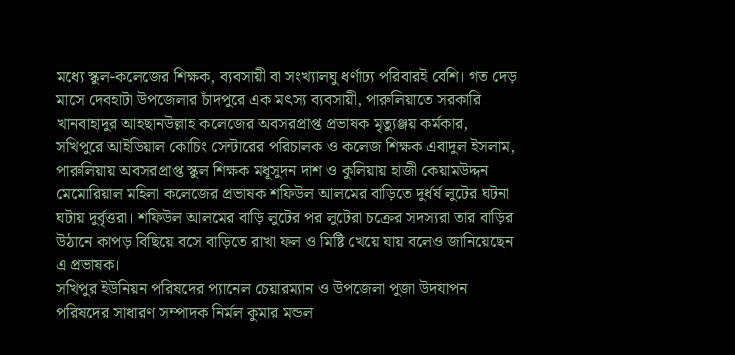মধ্যে স্কুল-কলেজের শিক্ষক, ব্যবসায়ী বা সংখ্যালঘু ধর্ণাঢ্য পরিবারই বেশি। গত দেড় মাসে দেবহাটা উপজেলার চাঁদপুরে এক মৎস্য ব্যবসায়ী, পারুলিয়াতে সরকারি খানবাহাদুর আহছানউল্লাহ কলেজের অবসরপ্রাপ্ত প্রভাষক মৃত্যুঞ্জয় কর্মকার, সখিপুরে আইডিয়াল কোচিং সেন্টারের পরিচালক ও কলেজ শিক্ষক এবাদুল ইসলাম, পারুলিয়ায় অবসরপ্রাপ্ত স্কুল শিক্ষক মধূসুদন দাশ ও কুলিয়ায় হাজী কেয়ামউদ্দন মেমোরিয়াল মহিলা কলেজের প্রভাষক শফিউল আলমের বাড়িতে দুর্ধর্ষ লুটের ঘটনা ঘটায় দুর্বৃত্তরা। শফিউল আলমের বাড়ি লুটের পর লুটেরা চক্রের সদস্যরা তার বাড়ির উঠানে কাপড় বিছিয়ে বসে বাড়িতে রাখা ফল ও মিষ্টি খেয়ে যায় বলেও জানিয়েছেন এ প্রভাষক।
সখিপুর ইউনিয়ন পরিষদের প্যানেল চেয়ারম্যান ও উপজেলা পুজা উদযাপন পরিষদের সাধারণ সম্পাদক নির্মল কুমার মন্ডল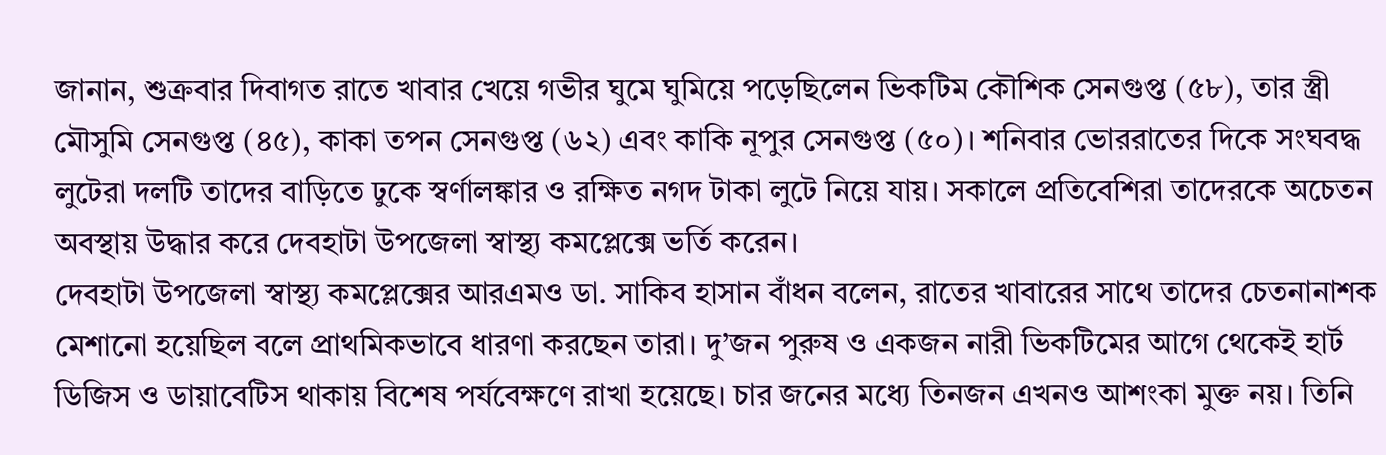জানান, শুক্রবার দিবাগত রাতে খাবার খেয়ে গভীর ঘুমে ঘুমিয়ে পড়েছিলেন ভিকটিম কৌশিক সেনগুপ্ত (৫৮), তার স্ত্রী মৌসুমি সেনগুপ্ত (৪৫), কাকা তপন সেনগুপ্ত (৬২) এবং কাকি নূপুর সেনগুপ্ত (৫০)। শনিবার ভোররাতের দিকে সংঘবদ্ধ লুটেরা দলটি তাদের বাড়িতে ঢুকে স্বর্ণালঙ্কার ও রক্ষিত নগদ টাকা লুটে নিয়ে যায়। সকালে প্রতিবেশিরা তাদেরকে অচেতন অবস্থায় উদ্ধার করে দেবহাটা উপজেলা স্বাস্থ্য কমপ্লেক্সে ভর্তি করেন।
দেবহাটা উপজেলা স্বাস্থ্য কমপ্লেক্সের আরএমও ডা. সাকিব হাসান বাঁধন বলেন, রাতের খাবারের সাথে তাদের চেতনানাশক মেশানো হয়েছিল বলে প্রাথমিকভাবে ধারণা করছেন তারা। দু’জন পুরুষ ও একজন নারী ভিকটিমের আগে থেকেই হার্ট ডিজিস ও ডায়াবেটিস থাকায় বিশেষ পর্যবেক্ষণে রাখা হয়েছে। চার জনের মধ্যে তিনজন এখনও আশংকা মুক্ত নয়। তিনি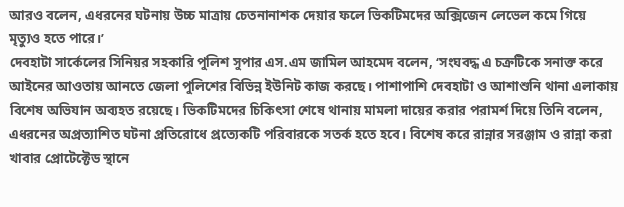আরও বলেন, এধরনের ঘটনায় উচ্চ মাত্রায় চেতনানাশক দেয়ার ফলে ভিকটিমদের অক্সিজেন লেভেল কমে গিয়ে মৃত্যুও হতে পারে।’
দেবহাটা সার্কেলের সিনিয়র সহকারি পুলিশ সুপার এস.এম জামিল আহমেদ বলেন, ‘সংঘবদ্ধ এ চক্রটিকে সনাক্ত করে আইনের আওতায় আনতে জেলা পুলিশের বিভিন্ন ইউনিট কাজ করছে। পাশাপাশি দেবহাটা ও আশাশুনি থানা এলাকায় বিশেষ অভিযান অব্যহত রয়েছে। ভিকটিমদের চিকিৎসা শেষে থানায় মামলা দায়ের করার পরামর্শ দিয়ে তিনি বলেন, এধরনের অপ্রত্যাশিত ঘটনা প্রতিরোধে প্রত্যেকটি পরিবারকে সতর্ক হতে হবে। বিশেষ করে রান্নার সরঞ্জাম ও রান্না করা খাবার প্রোটেক্টেড স্থানে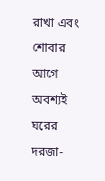রাখা এবং শোবার আগে অবশ্যই ঘরের দরজা-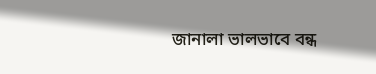জানালা ভালভাবে বন্ধ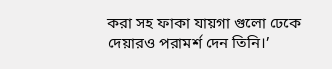করা সহ ফাকা যায়গা গুলো ঢেকে দেয়ারও পরামর্শ দেন তিনি।’